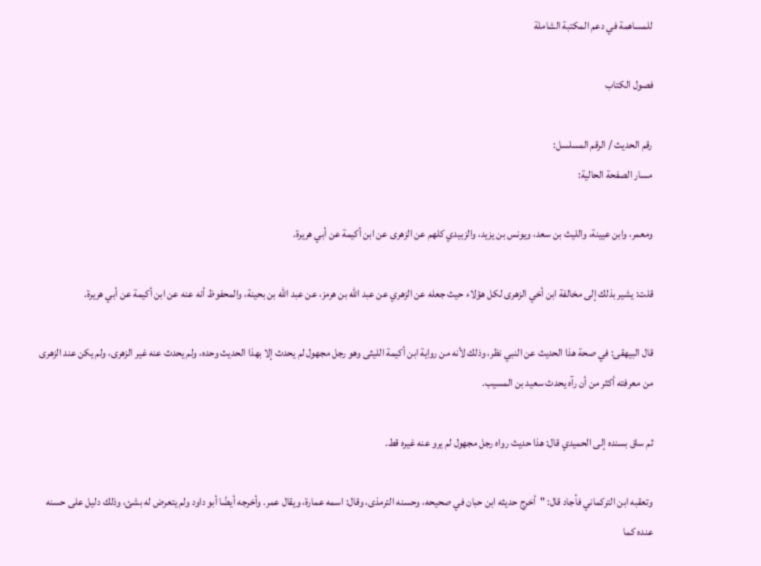للمساهمة في دعم المكتبة الشاملة

فصول الكتاب

رقم الحديث / الرقم المسلسل:
مسار الصفحة الحالية:

ومعمر، وابن عيينة، والليث بن سعد، ويونس بن يزيد، والزبيدي كلهم عن الزهرى عن ابن أكيمة عن أبي هريرة.

قلت: يشير بذلك إلى مخالفة ابن أخي الزهرى لكل هؤلاء حيث جعله عن الزهري عن عبد الله بن هرمز، عن عبد الله بن بحينة، والمحفوظ أنه عنه عن ابن أكيمة عن أبي هريرة.

قال البيهقى: في صحة هذا الحديث عن النبي نظر، وذلك لأنه من رواية ابن أكيمة الليثى وهو رجل مجهول لم يحدث إلا بهذا الحديث وحده، ولم يحدث عنه غير الزهرى، ولم يكن عند الزهرى من معرفته أكثر من أن رآه يحدث سعيد بن المسيب.

ثم ساق بسنده إلى الحميدي قال: هذا حديث رواه رجل مجهول لم يرو عنه غيره قط.

وتعقبه ابن التركماني فأجاد قال: "أخرج حديثه ابن حبان في صحيحه، وحسنه الترمذى، وقال: اسمه عمارة، ويقال عمر. وأخرجه أيضًا أبو داود ولم يتعرض له بشئ، وذلك دليل على حسنه عنده كما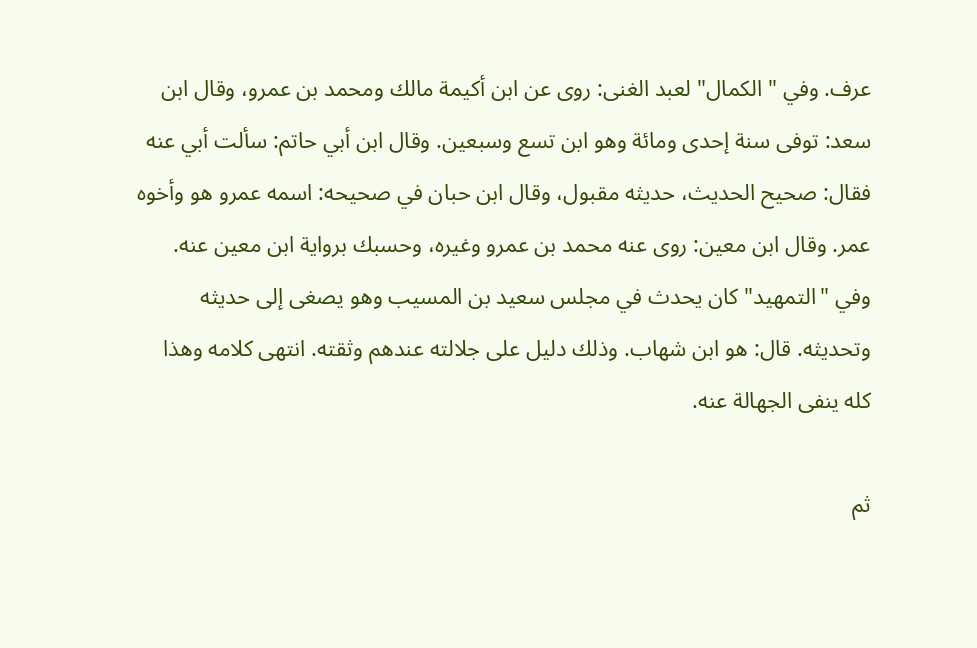عرف. وفي " الكمال" لعبد الغنى: روى عن ابن أكيمة مالك ومحمد بن عمرو، وقال ابن سعد: توفى سنة إحدى ومائة وهو ابن تسع وسبعين. وقال ابن أبي حاتم: سألت أبي عنه فقال: صحيح الحديث، حديثه مقبول، وقال ابن حبان في صحيحه: اسمه عمرو هو وأخوه عمر. وقال ابن معين: روى عنه محمد بن عمرو وغيره، وحسبك برواية ابن معين عنه. وفي "التمهيد" كان يحدث في مجلس سعيد بن المسيب وهو يصغى إلى حديثه وتحديثه. قال: هو ابن شهاب. وذلك دليل على جلالته عندهم وثقته. انتهى كلامه وهذا كله ينفى الجهالة عنه.

ثم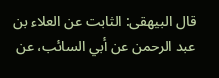قال البيهقى: الثابت عن العلاء بن عبد الرحمن عن أبي السائب، عن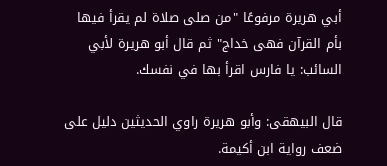أبي هريرة مرفوعًا "من صلى صلاة لم يقرأ فيها بأم القرآن فهى خداج" ثم قال أبو هريرة لأبي السائب: يا فارس اقرأ بها في نفسك.

قال البيهقى: وأبو هريرة راوي الحديثين دليل على ضعف رواية ابن أكيمة.